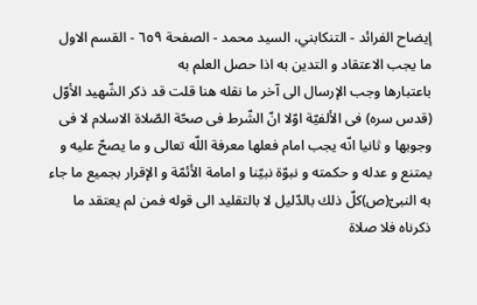إيضاح الفرائد - التنكابني، السيد محمد - الصفحة ٦٥٩ - القسم الاول ما يجب الاعتقاد و التدين به اذا حصل العلم به
باعتبارها وجب الإرسال الى آخر ما نقله هنا قلت قد ذكر الشّهيد الأوّل (قدس سره) فى الألفيّة اوّلا انّ الشّرط فى صحّة الصّلاة الاسلام لا فى وجوبها و ثانيا انّه يجب امام فعلها معرفة اللّه تعالى و ما يصحّ عليه و يمتنع و عدله و حكمته و نبوّة نبيّنا و امامة الأئمّة و الإقرار بجميع ما جاء به النبىّ(ص)كلّ ذلك بالدّليل لا بالتقليد الى قوله فمن لم يعتقد ما ذكرناه فلا صلاة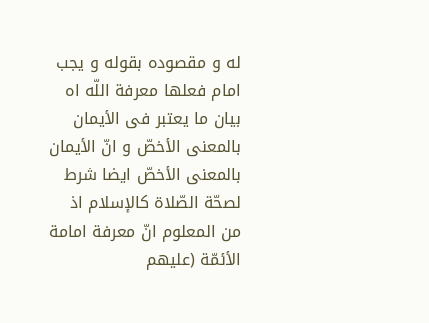له و مقصوده بقوله و يجب امام فعلها معرفة اللّه اه بيان ما يعتبر فى الأيمان بالمعنى الأخصّ و انّ الأيمان بالمعنى الأخصّ ايضا شرط لصحّة الصّلاة كالإسلام اذ من المعلوم انّ معرفة امامة الأئمّة (عليهم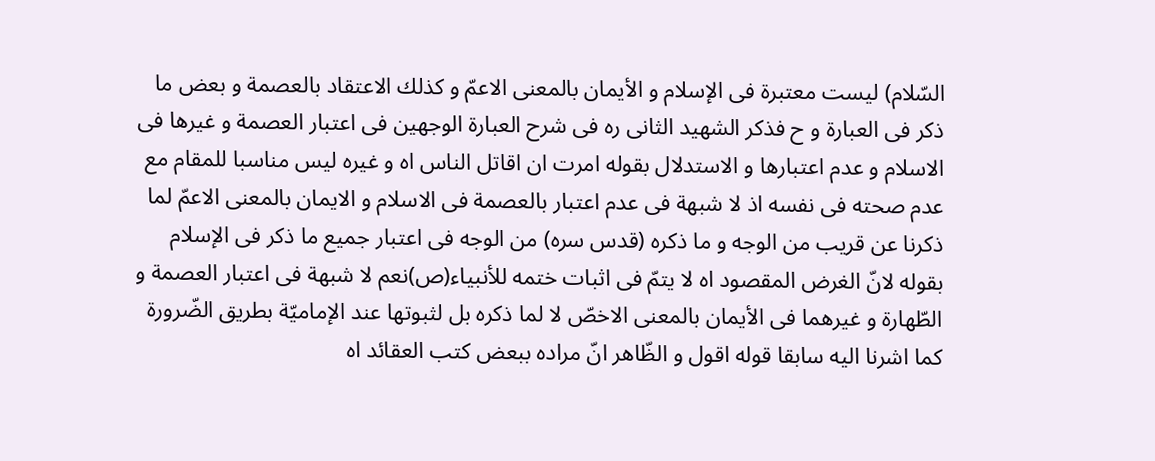السّلام) ليست معتبرة فى الإسلام و الأيمان بالمعنى الاعمّ و كذلك الاعتقاد بالعصمة و بعض ما ذكر فى العبارة و ح فذكر الشهيد الثانى ره فى شرح العبارة الوجهين فى اعتبار العصمة و غيرها فى الاسلام و عدم اعتبارها و الاستدلال بقوله امرت ان اقاتل الناس اه و غيره ليس مناسبا للمقام مع عدم صحته فى نفسه اذ لا شبهة فى عدم اعتبار بالعصمة فى الاسلام و الايمان بالمعنى الاعمّ لما ذكرنا عن قريب من الوجه و ما ذكره (قدس سره) من الوجه فى اعتبار جميع ما ذكر فى الإسلام بقوله لانّ الغرض المقصود اه لا يتمّ فى اثبات ختمه للأنبياء(ص)نعم لا شبهة فى اعتبار العصمة و الطّهارة و غيرهما فى الأيمان بالمعنى الاخصّ لا لما ذكره بل لثبوتها عند الإماميّة بطريق الضّرورة كما اشرنا اليه سابقا قوله اقول و الظّاهر انّ مراده ببعض كتب العقائد اه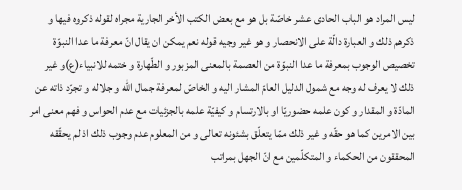ليس المراد هو الباب الحادى عشر خاصّة بل هو مع بعض الكتب الأخر الجارية مجراه لقوله ذكروه فيها و ذكرهم ذلك و العبارة دالّة على الانحصار و هو غير وجيه قوله نعم يمكن ان يقال انّ معرفة ما عدا النبوّة تخصيص الوجوب بمعرفة ما عدا النبوّة من العصمة بالمعنى المزبور و الطّهارة و ختمه للانبياء(ع)و غير ذلك لا يعرف له وجه مع شمول الدليل العامّ المشار اليه و الخاصّ لمعرفة جمال اللّه و جلاله و تجرّد ذاته عن المادّة و المقدار و كون علمه حضوريّا او بالارتسام و كيفيّة علمه بالجزئيات مع عدم الحواس و فهم معنى امر بين الامرين كما هو حقّه و غير ذلك ممّا يتعلّق بشئونه تعالى و من المعلوم عدم وجوب ذلك اذ لم يحقّقه المحققون من الحكماء و المتكلّمين مع انّ الجهل بمراتب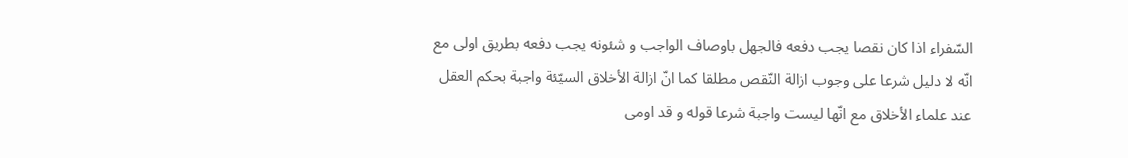السّفراء اذا كان نقصا يجب دفعه فالجهل باوصاف الواجب و شئونه يجب دفعه بطريق اولى مع انّه لا دليل شرعا على وجوب ازالة النّقص مطلقا كما انّ ازالة الأخلاق السيّئة واجبة بحكم العقل عند علماء الأخلاق مع انّها ليست واجبة شرعا قوله و قد اومى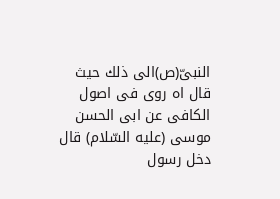النبىّ(ص)الى ذلك حيث قال اه روى فى اصول الكافى عن ابى الحسن موسى (عليه السّلام) قال دخل رسول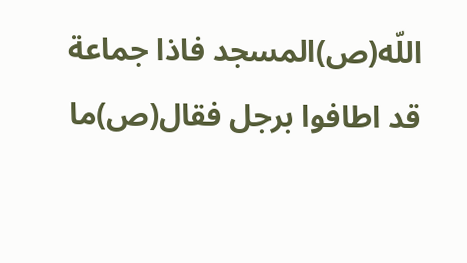اللّه(ص)المسجد فاذا جماعة قد اطافوا برجل فقال(ص)ما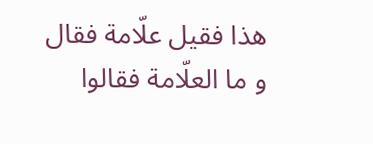هذا فقيل علّامة فقال و ما العلّامة فقالوا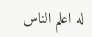له اعلم الناس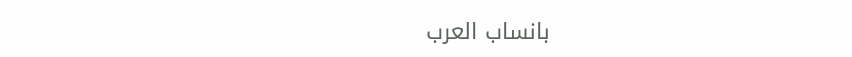بانساب العرب